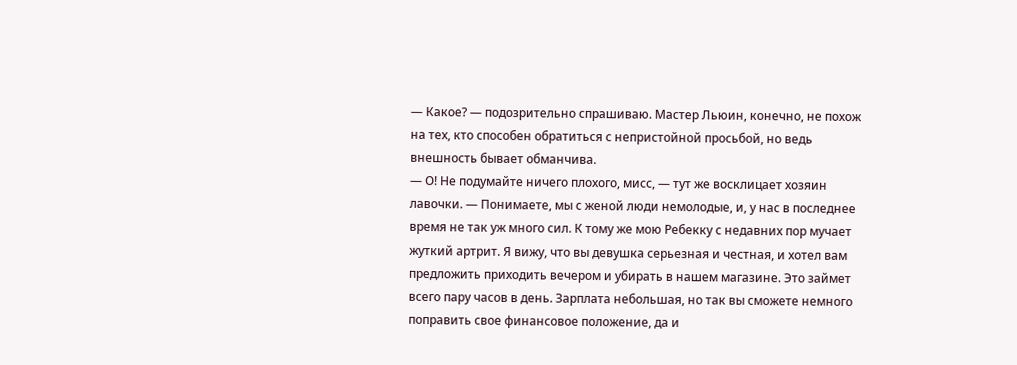— Какое? — подозрительно спрашиваю. Мастер Льюин, конечно, не похож на тех, кто способен обратиться с непристойной просьбой, но ведь внешность бывает обманчива.
— О! Не подумайте ничего плохого, мисс, — тут же восклицает хозяин лавочки. — Понимаете, мы с женой люди немолодые, и, у нас в последнее время не так уж много сил. К тому же мою Ребекку с недавних пор мучает жуткий артрит. Я вижу, что вы девушка серьезная и честная, и хотел вам предложить приходить вечером и убирать в нашем магазине. Это займет всего пару часов в день. Зарплата небольшая, но так вы сможете немного поправить свое финансовое положение, да и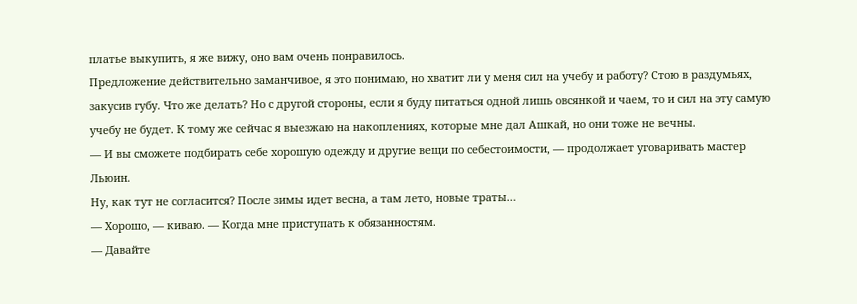платье выкупить, я же вижу, оно вам очень понравилось.
Предложение действительно заманчивое, я это понимаю, но хватит ли у меня сил на учебу и работу? Стою в раздумьях, закусив губу. Что же делать? Но с другой стороны, если я буду питаться одной лишь овсянкой и чаем, то и сил на эту самую учебу не будет. К тому же сейчас я выезжаю на накоплениях, которые мне дал Ашкай, но они тоже не вечны.
— И вы сможете подбирать себе хорошую одежду и другие вещи по себестоимости, — продолжает уговаривать мастер Льюин.
Ну, как тут не согласится? После зимы идет весна, а там лето, новые траты…
— Хорошо, — киваю. — Когда мне приступать к обязанностям.
— Давайте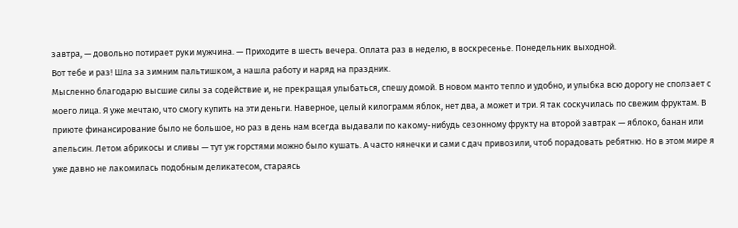завтра, — довольно потирает руки мужчина. — Приходите в шесть вечера. Оплата раз в неделю, в воскресенье. Понедельник выходной.
Вот тебе и раз! Шла за зимним пальтишком, а нашла работу и наряд на праздник.
Мысленно благодарю высшие силы за содействие и, не прекращая улыбаться, спешу домой. В новом манто тепло и удобно, и улыбка всю дорогу не сползает с моего лица. Я уже мечтаю, что смогу купить на эти деньги. Наверное, целый килограмм яблок, нет два, а может и три. Я так соскучилась по свежим фруктам. В приюте финансирование было не большое, но раз в день нам всегда выдавали по какому-нибудь сезонному фрукту на второй завтрак — яблоко, банан или апельсин. Летом абрикосы и сливы — тут уж горстями можно было кушать. А часто нянечки и сами с дач привозили, чтоб порадовать ребятню. Но в этом мире я уже давно не лакомилась подобным деликатесом, стараясь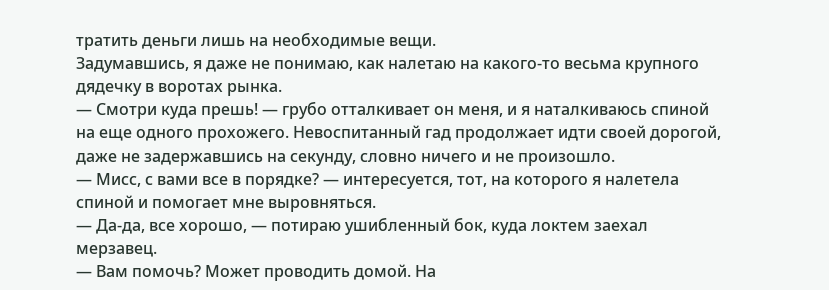тратить деньги лишь на необходимые вещи.
Задумавшись, я даже не понимаю, как налетаю на какого-то весьма крупного дядечку в воротах рынка.
— Смотри куда прешь! — грубо отталкивает он меня, и я наталкиваюсь спиной на еще одного прохожего. Невоспитанный гад продолжает идти своей дорогой, даже не задержавшись на секунду, словно ничего и не произошло.
— Мисс, с вами все в порядке? — интересуется, тот, на которого я налетела спиной и помогает мне выровняться.
— Да-да, все хорошо, — потираю ушибленный бок, куда локтем заехал мерзавец.
— Вам помочь? Может проводить домой. На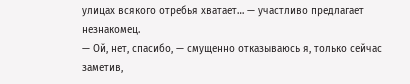улицах всякого отребья хватает… — участливо предлагает незнакомец.
— Ой, нет, спасибо, — смущенно отказываюсь я, только сейчас заметив,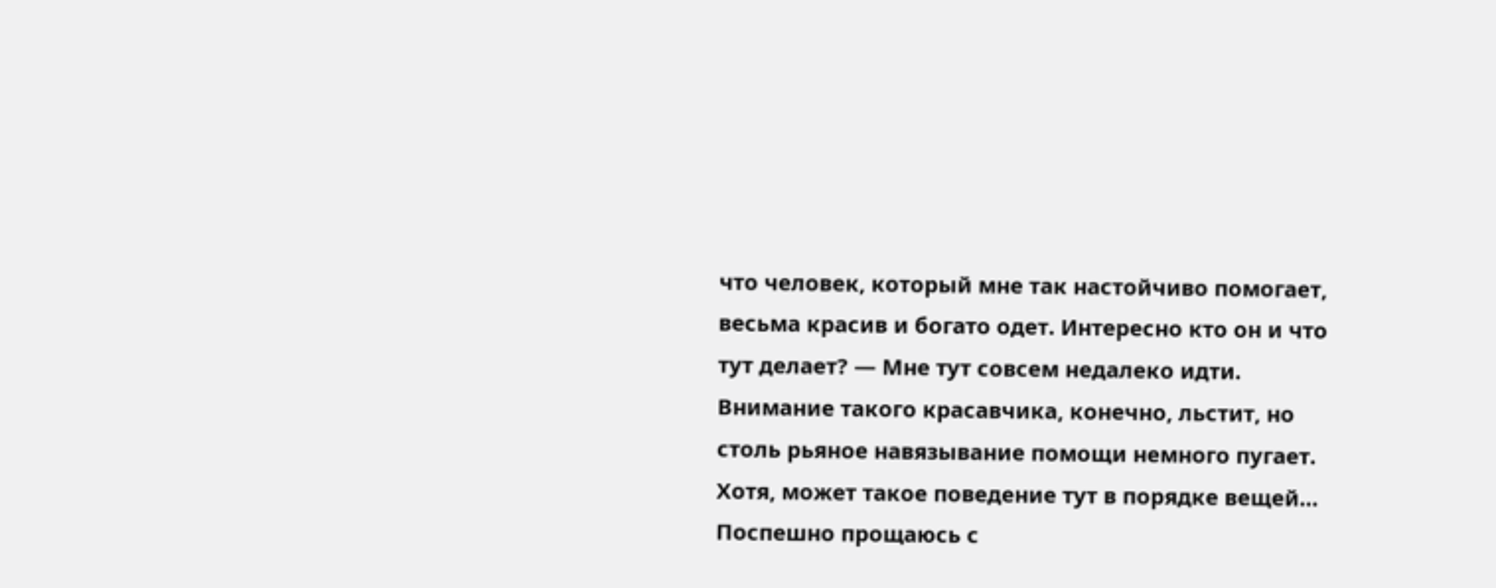что человек, который мне так настойчиво помогает, весьма красив и богато одет. Интересно кто он и что тут делает? — Мне тут совсем недалеко идти.
Внимание такого красавчика, конечно, льстит, но столь рьяное навязывание помощи немного пугает. Хотя, может такое поведение тут в порядке вещей…
Поспешно прощаюсь с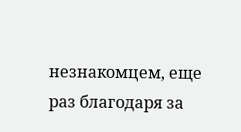незнакомцем, еще раз благодаря за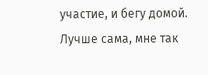участие, и бегу домой. Лучше сама, мне так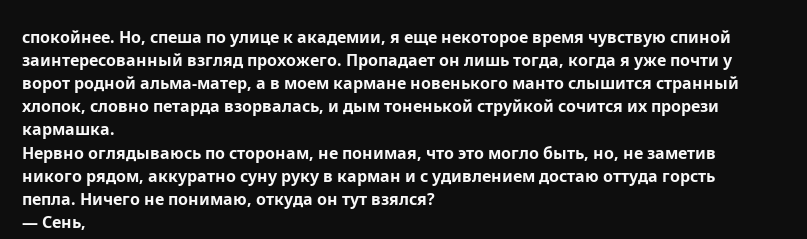спокойнее. Но, спеша по улице к академии, я еще некоторое время чувствую спиной заинтересованный взгляд прохожего. Пропадает он лишь тогда, когда я уже почти у ворот родной альма-матер, а в моем кармане новенького манто слышится странный хлопок, словно петарда взорвалась, и дым тоненькой струйкой сочится их прорези кармашка.
Нервно оглядываюсь по сторонам, не понимая, что это могло быть, но, не заметив никого рядом, аккуратно суну руку в карман и с удивлением достаю оттуда горсть пепла. Ничего не понимаю, откуда он тут взялся?
— Сень,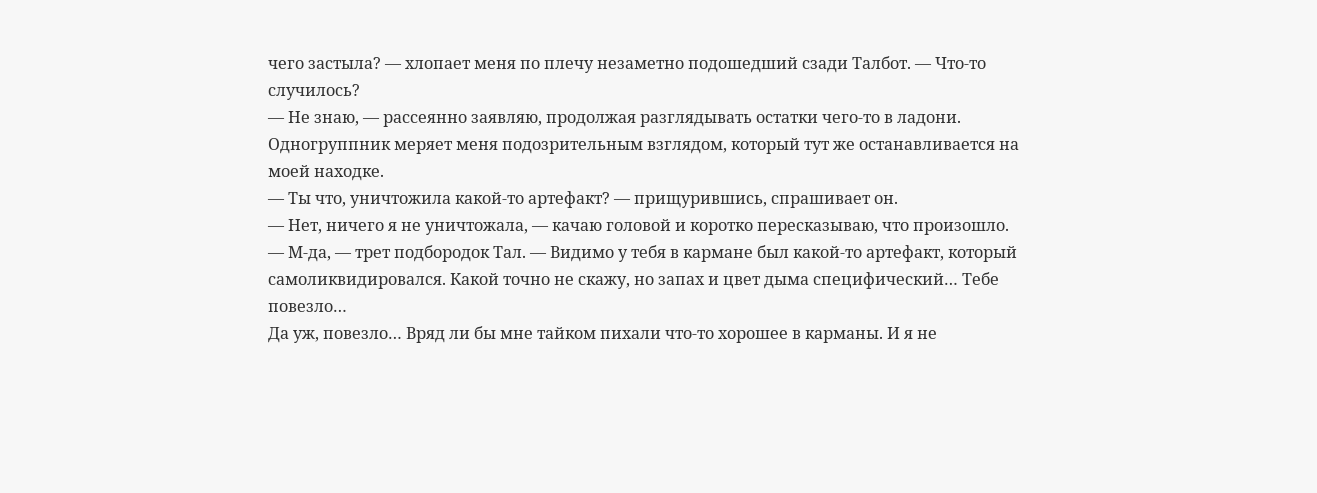чего застыла? — хлопает меня по плечу незаметно подошедший сзади Талбот. — Что-то случилось?
— Не знаю, — рассеянно заявляю, продолжая разглядывать остатки чего-то в ладони.
Одногруппник меряет меня подозрительным взглядом, который тут же останавливается на моей находке.
— Ты что, уничтожила какой-то артефакт? — прищурившись, спрашивает он.
— Нет, ничего я не уничтожала, — качаю головой и коротко пересказываю, что произошло.
— М-да, — трет подбородок Тал. — Видимо у тебя в кармане был какой-то артефакт, который самоликвидировался. Какой точно не скажу, но запах и цвет дыма специфический… Тебе повезло…
Да уж, повезло… Вряд ли бы мне тайком пихали что-то хорошее в карманы. И я не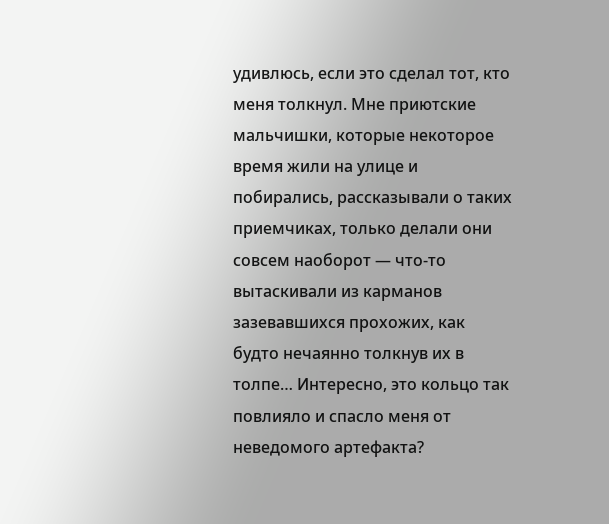удивлюсь, если это сделал тот, кто меня толкнул. Мне приютские мальчишки, которые некоторое время жили на улице и побирались, рассказывали о таких приемчиках, только делали они совсем наоборот — что-то вытаскивали из карманов зазевавшихся прохожих, как будто нечаянно толкнув их в толпе… Интересно, это кольцо так повлияло и спасло меня от неведомого артефакта?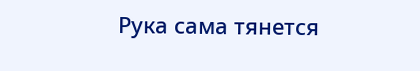Рука сама тянется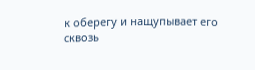к оберегу и нащупывает его сквозь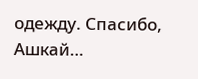одежду. Спасибо, Ашкай…